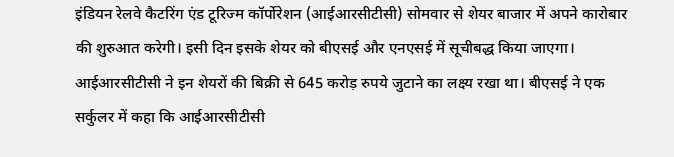इंडियन रेलवे कैटरिंग एंड टूरिज्म कॉर्पोरेशन (आईआरसीटीसी) सोमवार से शेयर बाजार में अपने कारोबार की शुरुआत करेगी। इसी दिन इसके शेयर को बीएसई और एनएसई में सूचीबद्ध किया जाएगा। आईआरसीटीसी ने इन शेयरों की बिक्री से 645 करोड़ रुपये जुटाने का लक्ष्य रखा था। बीएसई ने एक सर्कुलर में कहा कि आईआरसीटीसी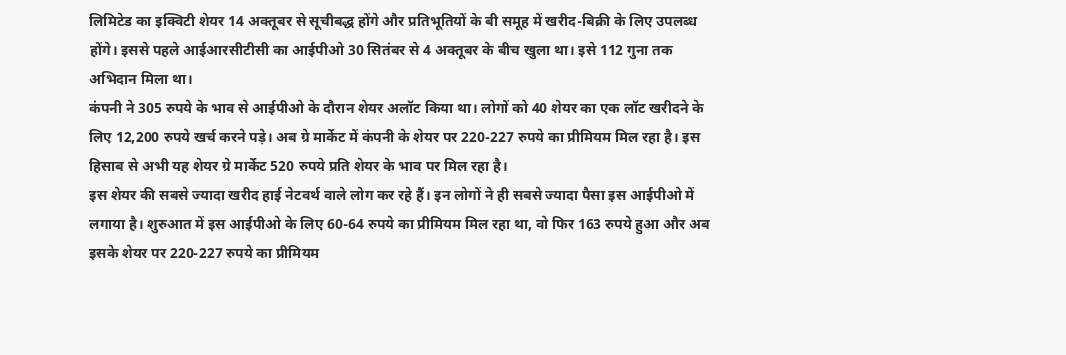लिमिटेड का इक्विटी शेयर 14 अक्तूबर से सूचीबद्ध होंगे और प्रतिभूतियों के बी समूह में खरीद-बिक्री के लिए उपलब्ध होंगे। इससे पहले आईआरसीटीसी का आईपीओ 30 सितंबर से 4 अक्तूबर के बीच खुला था। इसे 112 गुना तक अभिदान मिला था।
कंपनी ने 305 रुपये के भाव से आईपीओ के दौरान शेयर अलॉट किया था। लोगों को 40 शेयर का एक लॉट खरीदने के लिए 12,200 रुपये खर्च करने पड़े। अब ग्रे मार्केट में कंपनी के शेयर पर 220-227 रुपये का प्रीमियम मिल रहा है। इस हिसाब से अभी यह शेयर ग्रे मार्केट 520 रुपये प्रति शेयर के भाव पर मिल रहा है।
इस शेयर की सबसे ज्यादा खरीद हाई नेटवर्थ वाले लोग कर रहे हैं। इन लोगों ने ही सबसे ज्यादा पैसा इस आईपीओ में लगाया है। शुरुआत में इस आईपीओ के लिए 60-64 रुपये का प्रीमियम मिल रहा था, वो फिर 163 रुपये हुआ और अब इसके शेयर पर 220-227 रुपये का प्रीमियम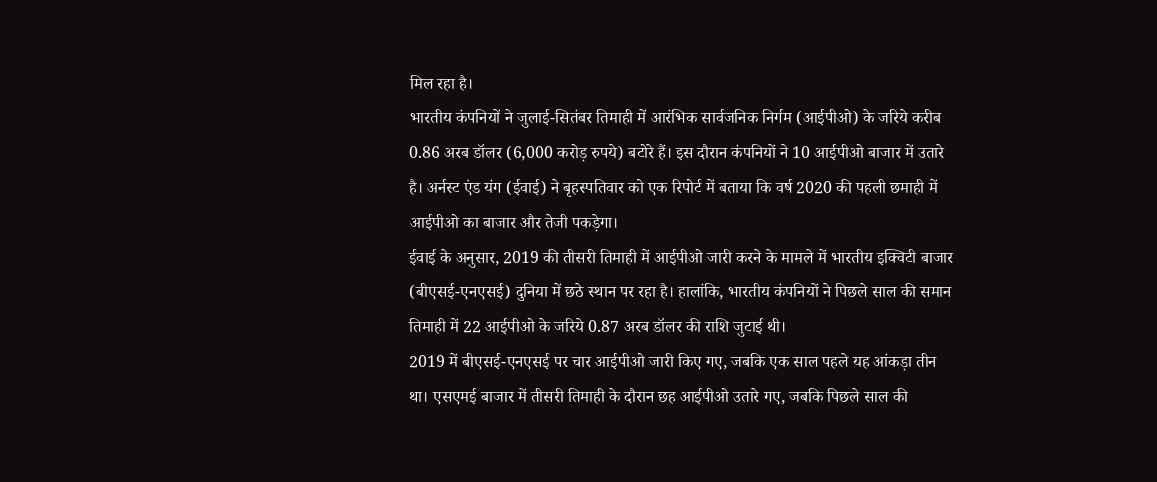मिल रहा है।
भारतीय कंपनियों ने जुलाई-सितंबर तिमाही में आरंभिक सार्वजनिक निर्गम (आईपीओ) के जरिये करीब 0.86 अरब डॉलर (6,000 करोड़ रुपये) बटोरे हैं। इस दौरान कंपनियों ने 10 आईपीओ बाजार में उतारे है। अर्नस्ट एंड यंग (ईवाई) ने बृहस्पतिवार को एक रिपोर्ट में बताया कि वर्ष 2020 की पहली छमाही में आईपीओ का बाजार और तेजी पकड़ेगा।
ईवाई के अनुसार, 2019 की तीसरी तिमाही में आईपीओ जारी करने के मामले में भारतीय इक्विटी बाजार (बीएसई-एनएसई) दुनिया में छठे स्थान पर रहा है। हालांकि, भारतीय कंपनियों ने पिछले साल की समान तिमाही में 22 आईपीओ के जरिये 0.87 अरब डॉलर की राशि जुटाई थी।
2019 में बीएसई-एनएसई पर चार आईपीओ जारी किए गए, जबकि एक साल पहले यह आंकड़ा तीन था। एसएमई बाजार में तीसरी तिमाही के दौरान छह आईपीओ उतारे गए, जबकि पिछले साल की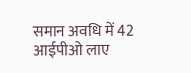समान अवधि में 42 आईपीओ लाए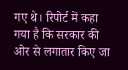गए थे। रिपोर्ट में कहा गया है कि सरकार की ओर से लगातार किए जा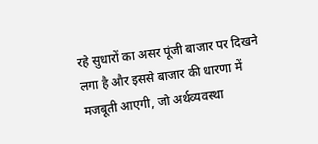रहे सुधारों का असर पूंजी बाजार पर दिखने लगा है और इससे बाजार की धारणा में मजबूती आएगी, जो अर्थव्यवस्था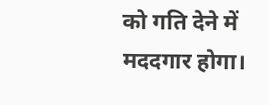को गति देने में मददगार होगा।